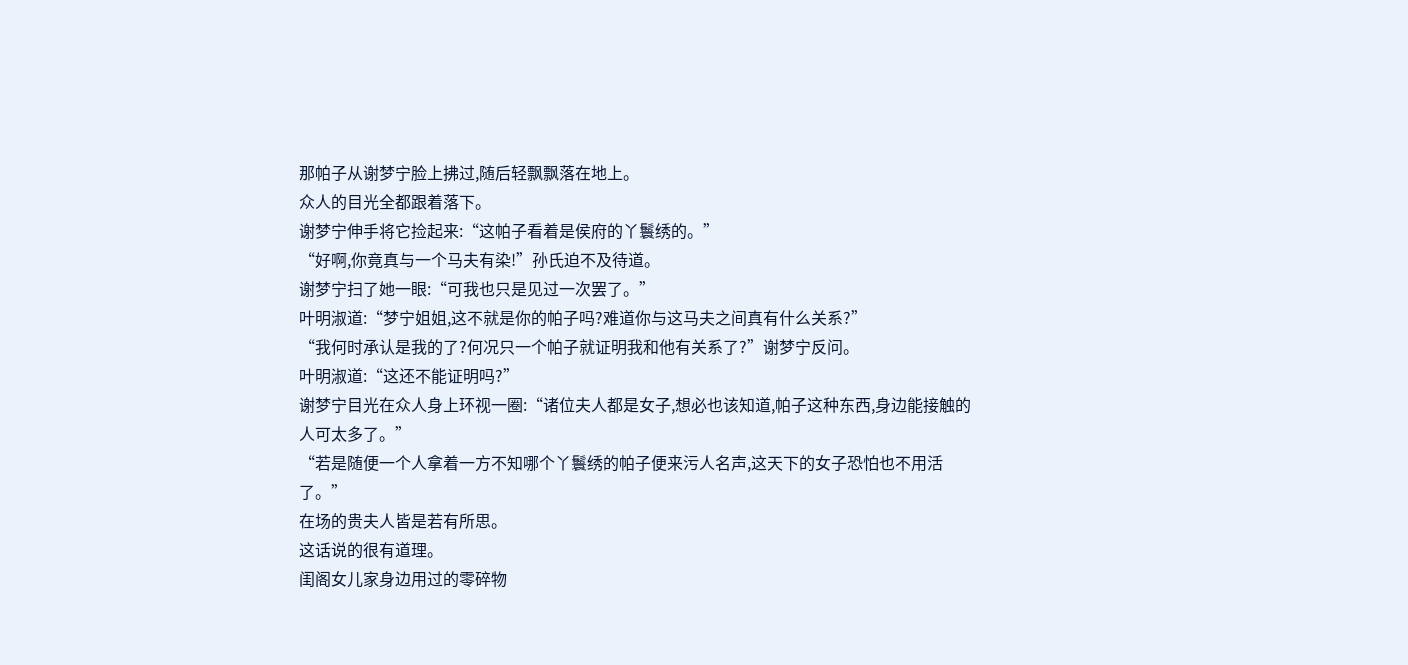那帕子从谢梦宁脸上拂过,随后轻飘飘落在地上。
众人的目光全都跟着落下。
谢梦宁伸手将它捡起来:“这帕子看着是侯府的丫鬟绣的。”
“好啊,你竟真与一个马夫有染!”孙氏迫不及待道。
谢梦宁扫了她一眼:“可我也只是见过一次罢了。”
叶明淑道:“梦宁姐姐,这不就是你的帕子吗?难道你与这马夫之间真有什么关系?”
“我何时承认是我的了?何况只一个帕子就证明我和他有关系了?”谢梦宁反问。
叶明淑道:“这还不能证明吗?”
谢梦宁目光在众人身上环视一圈:“诸位夫人都是女子,想必也该知道,帕子这种东西,身边能接触的人可太多了。”
“若是随便一个人拿着一方不知哪个丫鬟绣的帕子便来污人名声,这天下的女子恐怕也不用活了。”
在场的贵夫人皆是若有所思。
这话说的很有道理。
闺阁女儿家身边用过的零碎物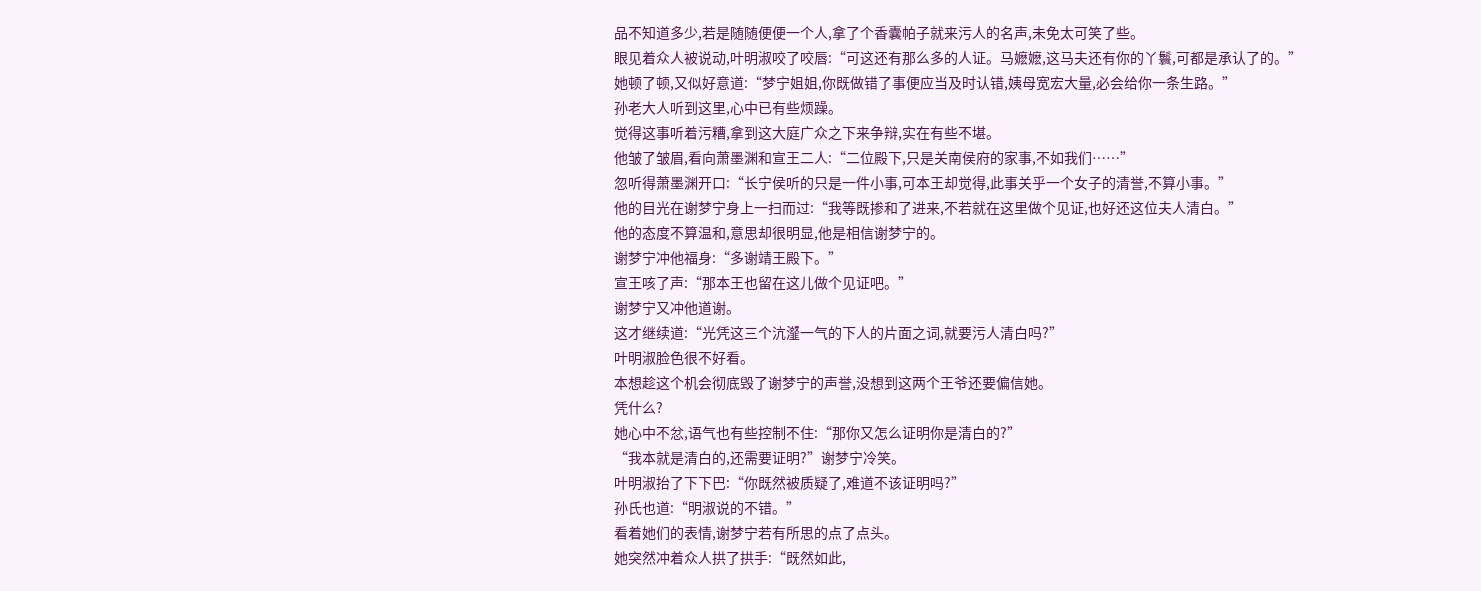品不知道多少,若是随随便便一个人,拿了个香囊帕子就来污人的名声,未免太可笑了些。
眼见着众人被说动,叶明淑咬了咬唇:“可这还有那么多的人证。马嬷嬷,这马夫还有你的丫鬟,可都是承认了的。”
她顿了顿,又似好意道:“梦宁姐姐,你既做错了事便应当及时认错,姨母宽宏大量,必会给你一条生路。”
孙老大人听到这里,心中已有些烦躁。
觉得这事听着污糟,拿到这大庭广众之下来争辩,实在有些不堪。
他皱了皱眉,看向萧墨渊和宣王二人:“二位殿下,只是关南侯府的家事,不如我们……”
忽听得萧墨渊开口:“长宁侯听的只是一件小事,可本王却觉得,此事关乎一个女子的清誉,不算小事。”
他的目光在谢梦宁身上一扫而过:“我等既掺和了进来,不若就在这里做个见证,也好还这位夫人清白。”
他的态度不算温和,意思却很明显,他是相信谢梦宁的。
谢梦宁冲他福身:“多谢靖王殿下。”
宣王咳了声:“那本王也留在这儿做个见证吧。”
谢梦宁又冲他道谢。
这才继续道:“光凭这三个沆瀣一气的下人的片面之词,就要污人清白吗?”
叶明淑脸色很不好看。
本想趁这个机会彻底毁了谢梦宁的声誉,没想到这两个王爷还要偏信她。
凭什么?
她心中不忿,语气也有些控制不住:“那你又怎么证明你是清白的?”
“我本就是清白的,还需要证明?”谢梦宁冷笑。
叶明淑抬了下下巴:“你既然被质疑了,难道不该证明吗?”
孙氏也道:“明淑说的不错。”
看着她们的表情,谢梦宁若有所思的点了点头。
她突然冲着众人拱了拱手:“既然如此,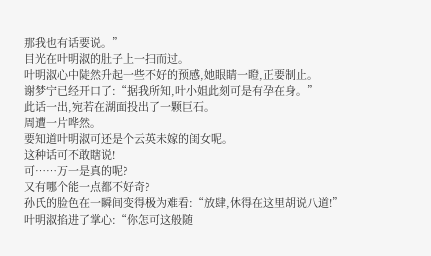那我也有话要说。”
目光在叶明淑的肚子上一扫而过。
叶明淑心中陡然升起一些不好的预感,她眼睛一瞪,正要制止。
谢梦宁已经开口了:“据我所知,叶小姐此刻可是有孕在身。”
此话一出,宛若在湖面投出了一颗巨石。
周遭一片哗然。
要知道叶明淑可还是个云英未嫁的闺女呢。
这种话可不敢瞎说!
可……万一是真的呢?
又有哪个能一点都不好奇?
孙氏的脸色在一瞬间变得极为难看:“放肆,休得在这里胡说八道!”
叶明淑掐进了掌心:“你怎可这般随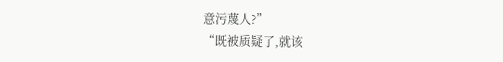意污蔑人?”
“既被质疑了,就该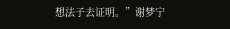想法子去证明。”谢梦宁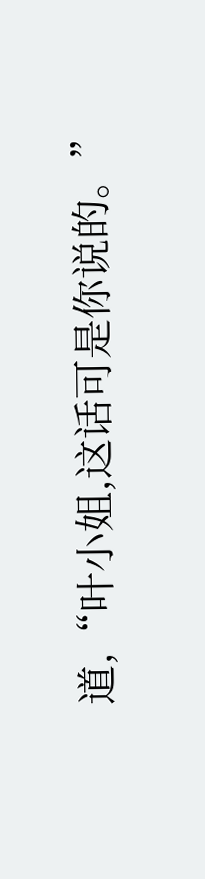道,“叶小姐,这话可是你说的。”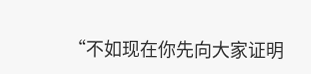“不如现在你先向大家证明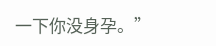一下你没身孕。”